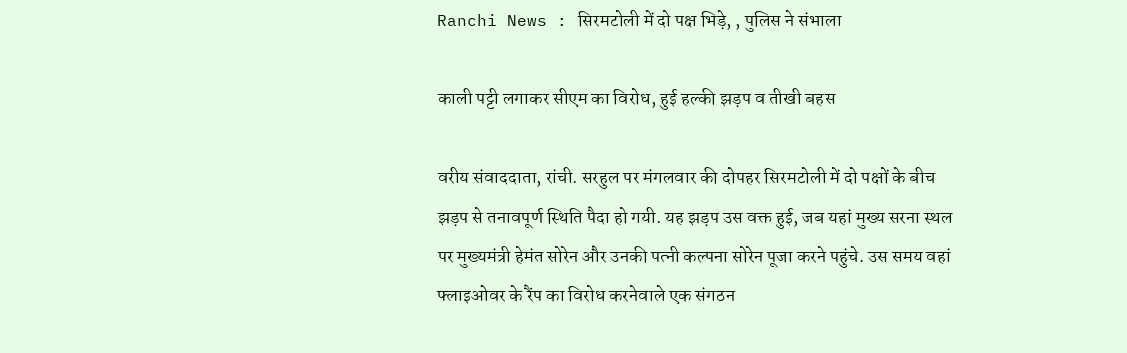Ranchi News : सिरमटोली में दो पक्ष भिड़े, , पुलिस ने संभाला

काली पट्टी लगाकर सीएम का विरोध, हुई हल्की झड़प व तीखी बहस

वरीय संवाददाता, रांची. सरहुल पर मंगलवार की दोपहर सिरमटोली में दो पक्षों के बीच झड़प से तनावपूर्ण स्थिति पैदा हो गयी. यह झड़प उस वक्त हुई, जब यहां मुख्य सरना स्थल पर मुख्यमंत्री हेमंत सोरेन और उनकी पत्नी कल्पना सोरेन पूजा करने पहुंचे. उस समय वहां फ्लाइओवर के रैंप का विरोध करनेवाले एक संगठन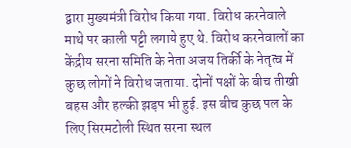द्वारा मुख्यमंत्री विरोध किया गया. विरोध करनेवाले माथे पर काली पट्टी लगाये हुए थे. विरोध करनेवालों का केंद्रीय सरना समिति के नेता अजय तिर्की के नेतृत्व में कुछ लोगों ने विरोध जताया. दोनों पक्षों के बीच तीखी बहस और हल्की झड़प भी हुई. इस बीच कुछ पल के लिए सिरमटोली स्थित सरना स्थल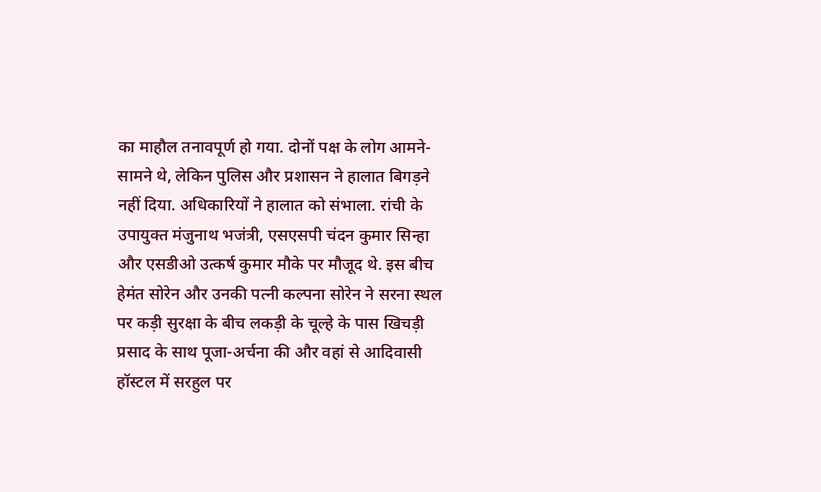का माहौल तनावपूर्ण हो गया. दोनों पक्ष के लोग आमने-सामने थे, लेकिन पुलिस और प्रशासन ने हालात बिगड़ने नहीं दिया. अधिकारियों ने हालात को संभाला. रांची के उपायुक्त मंजुनाथ भजंत्री, एसएसपी चंदन कुमार सिन्हा और एसडीओ उत्कर्ष कुमार मौके पर मौजूद थे. इस बीच हेमंत सोरेन और उनकी पत्नी कल्पना सोरेन ने सरना स्थल पर कड़ी सुरक्षा के बीच लकड़ी के चूल्हे के पास खिचड़ी प्रसाद के साथ पूजा-अर्चना की और वहां से आदिवासी हॉस्टल में सरहुल पर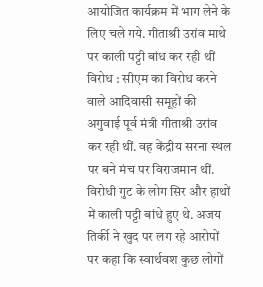आयोजित कार्यक्रम में भाग लेने के लिए चले गये. गीताश्री उरांव माथे पर काली पट्टी बांध कर रही थीं विरोध : सीएम का विरोध करने वाले आदिवासी समूहों की अगुवाई पूर्व मंत्री गीताश्री उरांव कर रही थीं. वह केंद्रीय सरना स्थल पर बने मंच पर विराजमान थीं. विरोधी गुट के लोग सिर और हाथों में काली पट्टी बांधे हुए थे. अजय तिर्की ने खुद पर लग रहे आरोपों पर कहा कि स्वार्थवश कुछ लोगों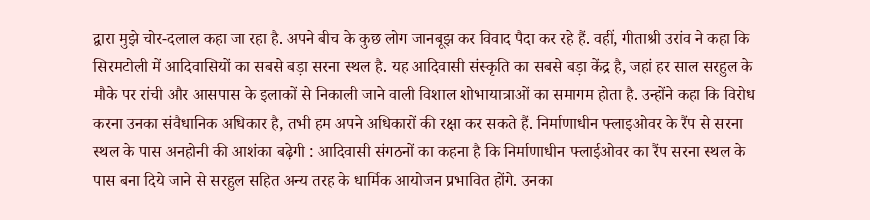द्वारा मुझे चोर-दलाल कहा जा रहा है. अपने बीच के कुछ लोग जानबूझ कर विवाद पैदा कर रहे हैं. वहीं, गीताश्री उरांव ने कहा कि सिरमटोली में आदिवासियों का सबसे बड़ा सरना स्थल है. यह आदिवासी संस्कृति का सबसे बड़ा केंद्र है, जहां हर साल सरहुल के मौके पर रांची और आसपास के इलाकों से निकाली जाने वाली विशाल शोभायात्राओं का समागम होता है. उन्होंने कहा कि विरोध करना उनका संवैधानिक अधिकार है, तभी हम अपने अधिकारों की रक्षा कर सकते हैं. निर्माणाधीन फ्लाइओवर के रैंप से सरना स्थल के पास अनहोनी की आशंका बढ़ेगी : आदिवासी संगठनों का कहना है कि निर्माणाधीन फ्लाईओवर का रैंप सरना स्थल के पास बना दिये जाने से सरहुल सहित अन्य तरह के धार्मिक आयोजन प्रभावित होंगे. उनका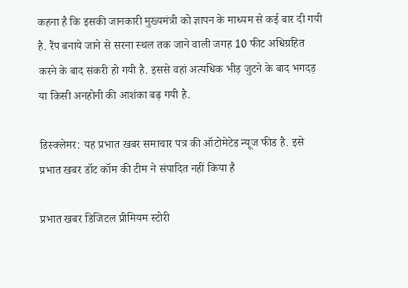कहना है कि इसकी जानकारी मुख्यमंत्री को ज्ञापन के माध्यम से कई बार दी गयी है. रैंप बनाये जाने से सरना स्थल तक जाने वाली जगह 10 फीट अधिग्रहित करने के बाद संकरी हो गयी है. इससे वहां अत्यधिक भीड़ जुटने के बाद भगदड़ या किसी अनहोनी की आशंका बढ़ गयी है.

डिस्क्लेमर: यह प्रभात खबर समाचार पत्र की ऑटोमेटेड न्यूज फीड है. इसे प्रभात खबर डॉट कॉम की टीम ने संपादित नहीं किया है

प्रभात खबर डिजिटल प्रीमियम स्टोरी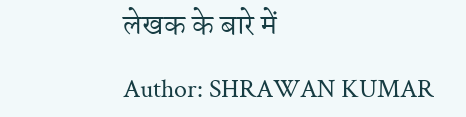लेखक के बारे में

Author: SHRAWAN KUMAR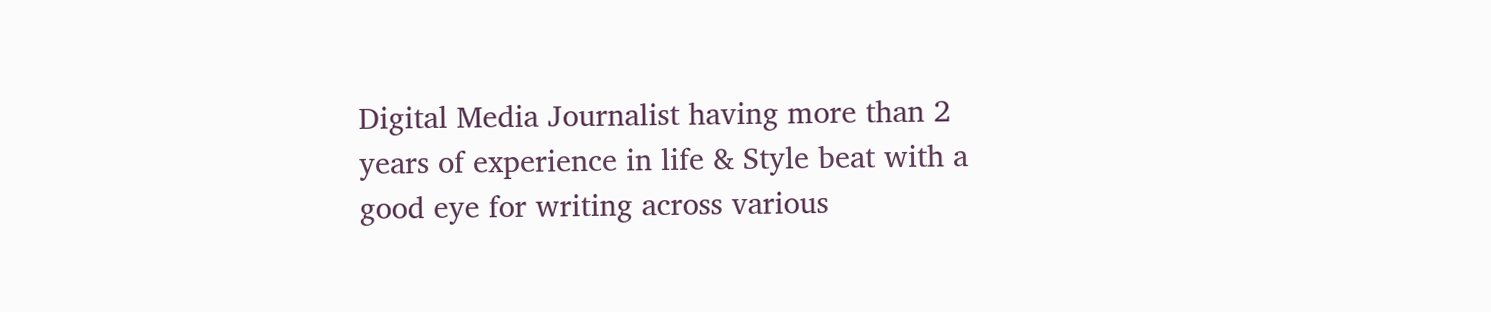Digital Media Journalist having more than 2 years of experience in life & Style beat with a good eye for writing across various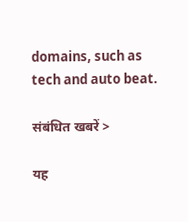domains, such as tech and auto beat.

संबंधित खबरें >

यह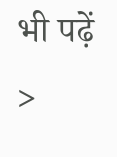भी पढ़ें >